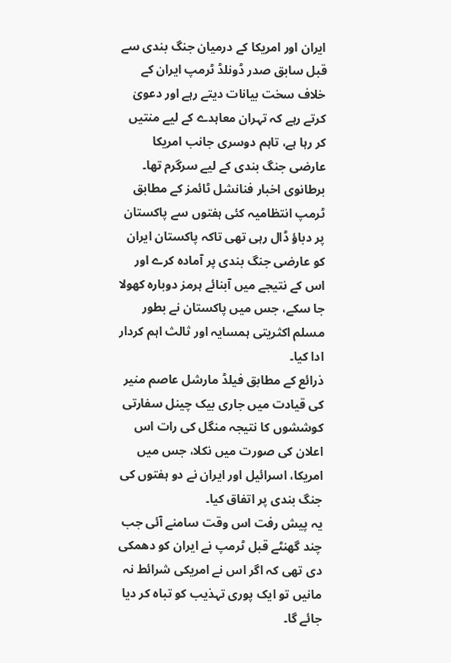ایران اور امریکا کے درمیان جنگ بندی سے قبل سابق صدر ڈونلڈ ٹرمپ ایران کے خلاف سخت بیانات دیتے رہے اور دعویٰ کرتے رہے کہ تہران معاہدے کے لیے منتیں کر رہا ہے، تاہم دوسری جانب امریکا عارضی جنگ بندی کے لیے سرگرم تھا۔
برطانوی اخبار فنانشل ٹائمز کے مطابق ٹرمپ انتظامیہ کئی ہفتوں سے پاکستان پر دباؤ ڈال رہی تھی تاکہ پاکستان ایران کو عارضی جنگ بندی پر آمادہ کرے اور اس کے نتیجے میں آبنائے ہرمز دوبارہ کھولا جا سکے، جس میں پاکستان نے بطور مسلم اکثریتی ہمسایہ اور ثالث اہم کردار ادا کیا۔
ذرائع کے مطابق فیلڈ مارشل عاصم منیر کی قیادت میں جاری بیک چینل سفارتی کوششوں کا نتیجہ منگل کی رات اس اعلان کی صورت میں نکلا، جس میں امریکا، اسرائیل اور ایران نے دو ہفتوں کی جنگ بندی پر اتفاق کیا۔
یہ پیش رفت اس وقت سامنے آئی جب چند گھنٹے قبل ٹرمپ نے ایران کو دھمکی دی تھی کہ اگر اس نے امریکی شرائط نہ مانیں تو ایک پوری تہذیب کو تباہ کر دیا جائے گا۔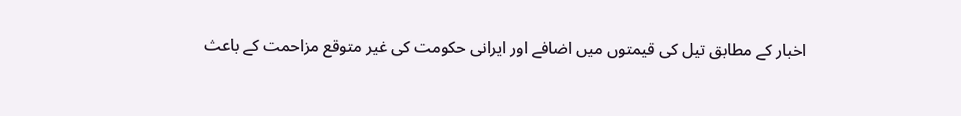اخبار کے مطابق تیل کی قیمتوں میں اضافے اور ایرانی حکومت کی غیر متوقع مزاحمت کے باعث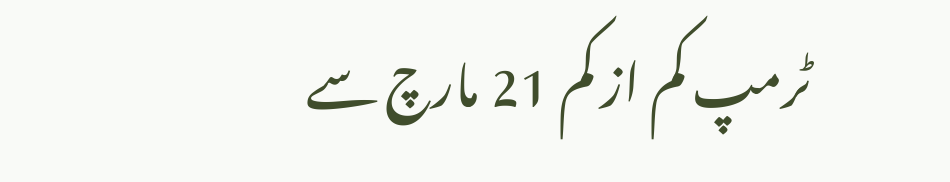ٹرمپ کم از کم 21 مارچ سے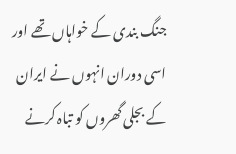جنگ بندی کے خواہاں تھے اور اسی دوران انہوں نے ایران کے بجلی گھروں کو تباہ کرنے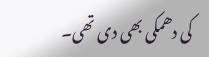کی دھمکی بھی دی تھی۔